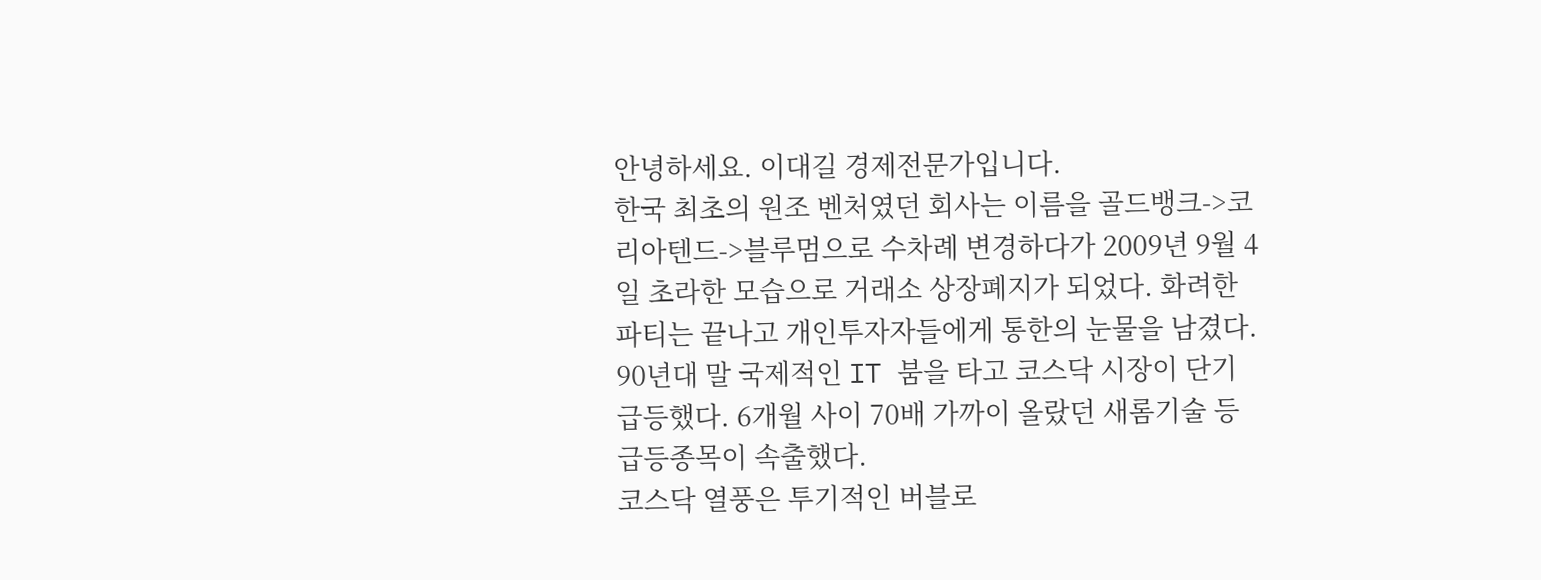안녕하세요. 이대길 경제전문가입니다.
한국 최초의 원조 벤처였던 회사는 이름을 골드뱅크->코리아텐드->블루멈으로 수차례 변경하다가 2009년 9월 4일 초라한 모습으로 거래소 상장폐지가 되었다. 화려한 파티는 끝나고 개인투자자들에게 통한의 눈물을 남겼다.
90년대 말 국제적인 IT 붐을 타고 코스닥 시장이 단기 급등했다. 6개월 사이 70배 가까이 올랐던 새롬기술 등 급등종목이 속출했다.
코스닥 열풍은 투기적인 버블로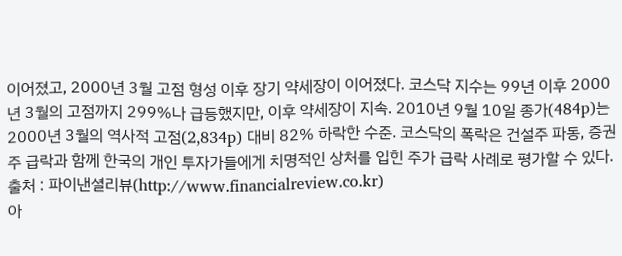이어졌고, 2000년 3월 고점 형성 이후 장기 약세장이 이어졌다. 코스닥 지수는 99년 이후 2000년 3월의 고점까지 299%나 급등했지만, 이후 약세장이 지속. 2010년 9월 10일 종가(484p)는 2000년 3월의 역사적 고점(2,834p) 대비 82% 하락한 수준. 코스닥의 폭락은 건설주 파동, 증권주 급락과 함께 한국의 개인 투자가들에게 치명적인 상처를 입힌 주가 급락 사례로 평가할 수 있다.
출처 : 파이낸셜리뷰(http://www.financialreview.co.kr)
아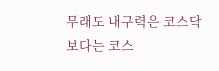무래도 내구력은 코스닥보다는 코스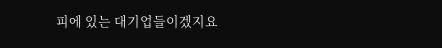피에 있는 대기업들이겠지요